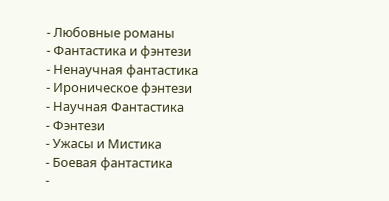- Любовные романы
- Фантастика и фэнтези
- Ненаучная фантастика
- Ироническое фэнтези
- Научная Фантастика
- Фэнтези
- Ужасы и Мистика
- Боевая фантастика
-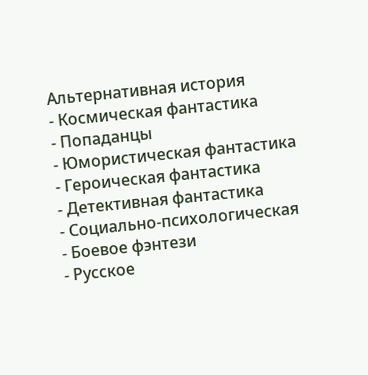Альтернативная история
- Космическая фантастика
- Попаданцы
- Юмористическая фантастика
- Героическая фантастика
- Детективная фантастика
- Социально-психологическая
- Боевое фэнтези
- Русское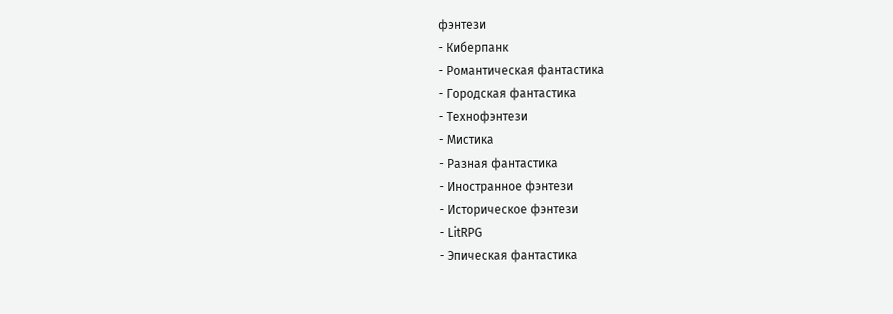фэнтези
- Киберпанк
- Романтическая фантастика
- Городская фантастика
- Технофэнтези
- Мистика
- Разная фантастика
- Иностранное фэнтези
- Историческое фэнтези
- LitRPG
- Эпическая фантастика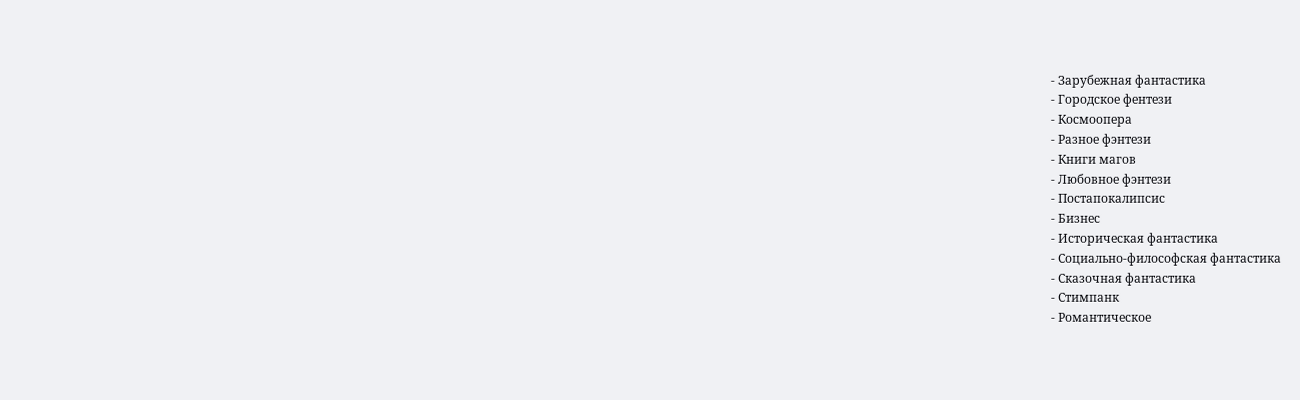- Зарубежная фантастика
- Городское фентези
- Космоопера
- Разное фэнтези
- Книги магов
- Любовное фэнтези
- Постапокалипсис
- Бизнес
- Историческая фантастика
- Социально-философская фантастика
- Сказочная фантастика
- Стимпанк
- Романтическое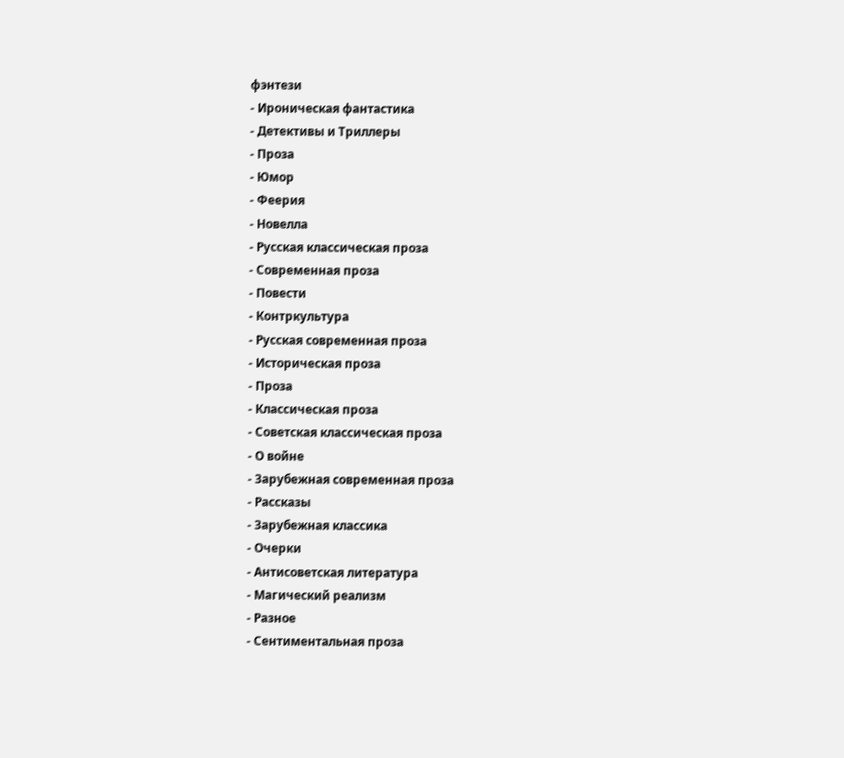фэнтези
- Ироническая фантастика
- Детективы и Триллеры
- Проза
- Юмор
- Феерия
- Новелла
- Русская классическая проза
- Современная проза
- Повести
- Контркультура
- Русская современная проза
- Историческая проза
- Проза
- Классическая проза
- Советская классическая проза
- О войне
- Зарубежная современная проза
- Рассказы
- Зарубежная классика
- Очерки
- Антисоветская литература
- Магический реализм
- Разное
- Сентиментальная проза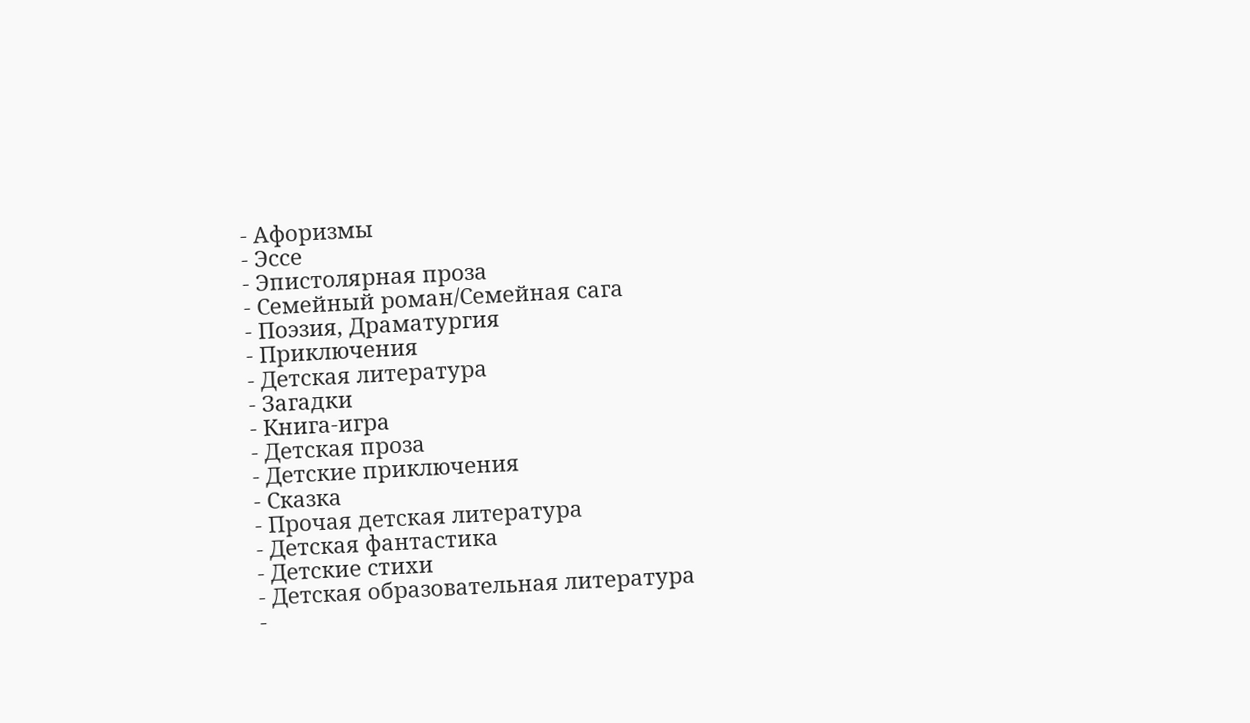- Афоризмы
- Эссе
- Эпистолярная проза
- Семейный роман/Семейная сага
- Поэзия, Драматургия
- Приключения
- Детская литература
- Загадки
- Книга-игра
- Детская проза
- Детские приключения
- Сказка
- Прочая детская литература
- Детская фантастика
- Детские стихи
- Детская образовательная литература
-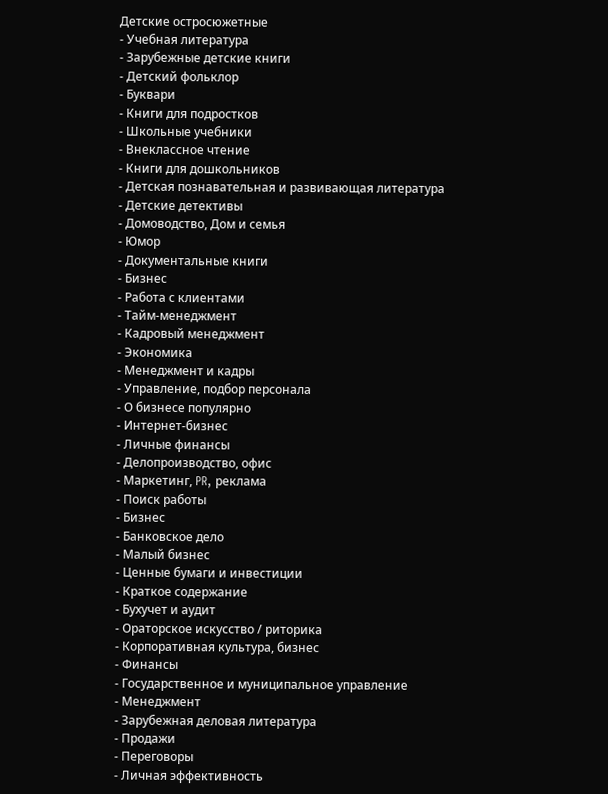Детские остросюжетные
- Учебная литература
- Зарубежные детские книги
- Детский фольклор
- Буквари
- Книги для подростков
- Школьные учебники
- Внеклассное чтение
- Книги для дошкольников
- Детская познавательная и развивающая литература
- Детские детективы
- Домоводство, Дом и семья
- Юмор
- Документальные книги
- Бизнес
- Работа с клиентами
- Тайм-менеджмент
- Кадровый менеджмент
- Экономика
- Менеджмент и кадры
- Управление, подбор персонала
- О бизнесе популярно
- Интернет-бизнес
- Личные финансы
- Делопроизводство, офис
- Маркетинг, PR, реклама
- Поиск работы
- Бизнес
- Банковское дело
- Малый бизнес
- Ценные бумаги и инвестиции
- Краткое содержание
- Бухучет и аудит
- Ораторское искусство / риторика
- Корпоративная культура, бизнес
- Финансы
- Государственное и муниципальное управление
- Менеджмент
- Зарубежная деловая литература
- Продажи
- Переговоры
- Личная эффективность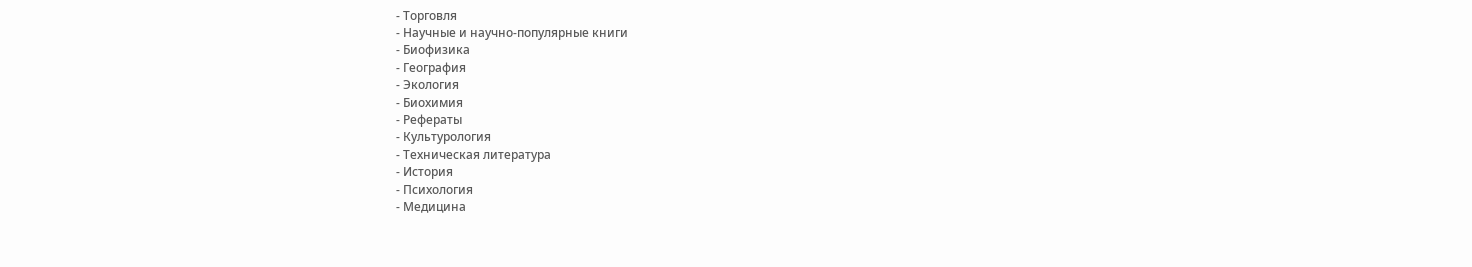- Торговля
- Научные и научно-популярные книги
- Биофизика
- География
- Экология
- Биохимия
- Рефераты
- Культурология
- Техническая литература
- История
- Психология
- Медицина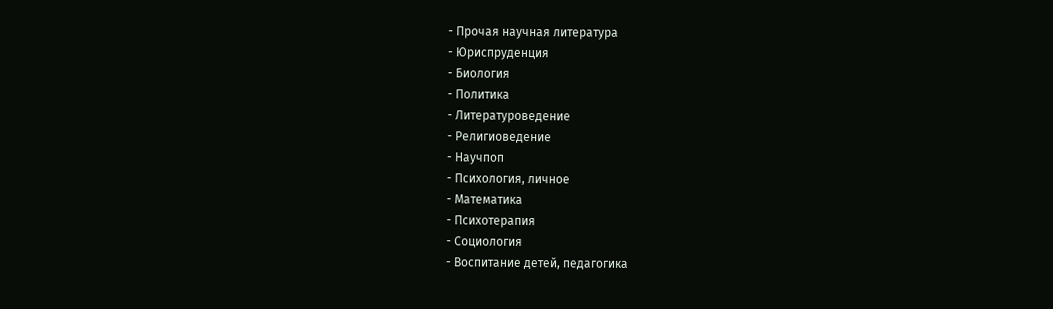- Прочая научная литература
- Юриспруденция
- Биология
- Политика
- Литературоведение
- Религиоведение
- Научпоп
- Психология, личное
- Математика
- Психотерапия
- Социология
- Воспитание детей, педагогика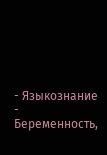- Языкознание
- Беременность,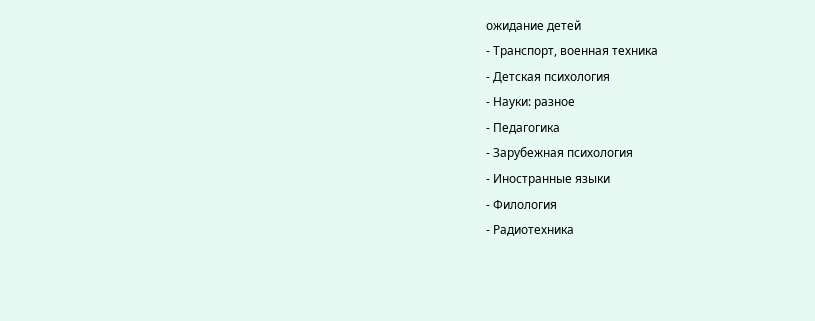ожидание детей
- Транспорт, военная техника
- Детская психология
- Науки: разное
- Педагогика
- Зарубежная психология
- Иностранные языки
- Филология
- Радиотехника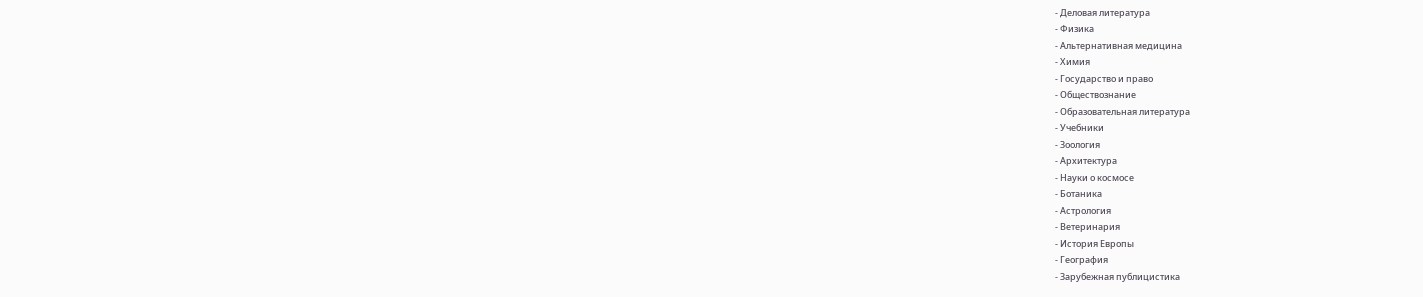- Деловая литература
- Физика
- Альтернативная медицина
- Химия
- Государство и право
- Обществознание
- Образовательная литература
- Учебники
- Зоология
- Архитектура
- Науки о космосе
- Ботаника
- Астрология
- Ветеринария
- История Европы
- География
- Зарубежная публицистика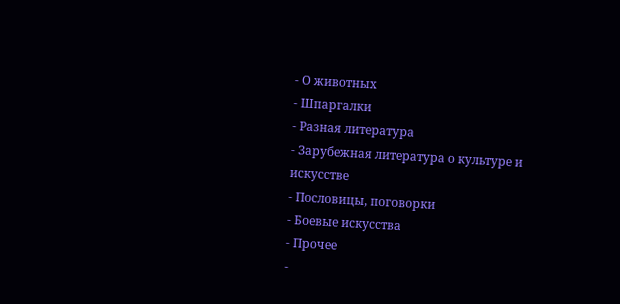- О животных
- Шпаргалки
- Разная литература
- Зарубежная литература о культуре и искусстве
- Пословицы, поговорки
- Боевые искусства
- Прочее
-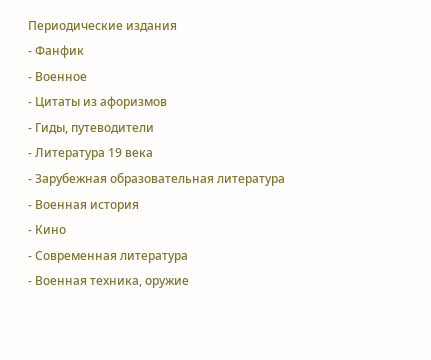Периодические издания
- Фанфик
- Военное
- Цитаты из афоризмов
- Гиды, путеводители
- Литература 19 века
- Зарубежная образовательная литература
- Военная история
- Кино
- Современная литература
- Военная техника, оружие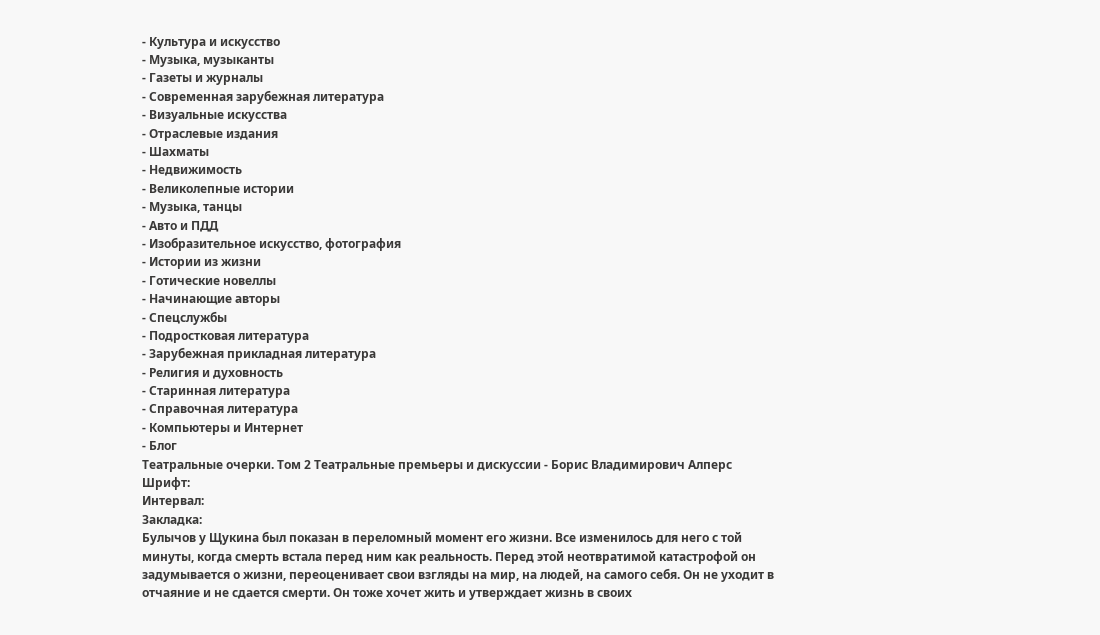- Культура и искусство
- Музыка, музыканты
- Газеты и журналы
- Современная зарубежная литература
- Визуальные искусства
- Отраслевые издания
- Шахматы
- Недвижимость
- Великолепные истории
- Музыка, танцы
- Авто и ПДД
- Изобразительное искусство, фотография
- Истории из жизни
- Готические новеллы
- Начинающие авторы
- Спецслужбы
- Подростковая литература
- Зарубежная прикладная литература
- Религия и духовность
- Старинная литература
- Справочная литература
- Компьютеры и Интернет
- Блог
Театральные очерки. Том 2 Театральные премьеры и дискуссии - Борис Владимирович Алперс
Шрифт:
Интервал:
Закладка:
Булычов у Щукина был показан в переломный момент его жизни. Все изменилось для него с той минуты, когда смерть встала перед ним как реальность. Перед этой неотвратимой катастрофой он задумывается о жизни, переоценивает свои взгляды на мир, на людей, на самого себя. Он не уходит в отчаяние и не сдается смерти. Он тоже хочет жить и утверждает жизнь в своих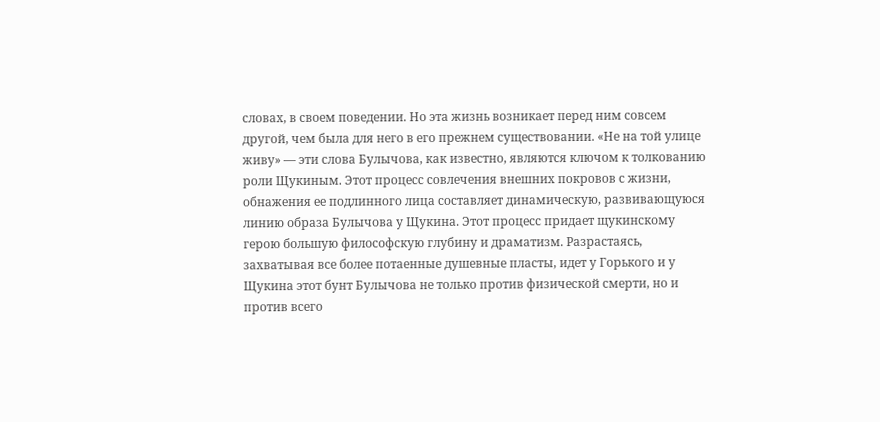словах, в своем поведении. Но эта жизнь возникает перед ним совсем другой, чем была для него в его прежнем существовании. «Не на той улице живу» — эти слова Булычова, как известно, являются ключом к толкованию роли Щукиным. Этот процесс совлечения внешних покровов с жизни, обнажения ее подлинного лица составляет динамическую, развивающуюся линию образа Булычова у Щукина. Этот процесс придает щукинскому герою большую философскую глубину и драматизм. Разрастаясь, захватывая все более потаенные душевные пласты, идет у Горького и у Щукина этот бунт Булычова не только против физической смерти, но и против всего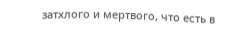затхлого и мертвого, что есть в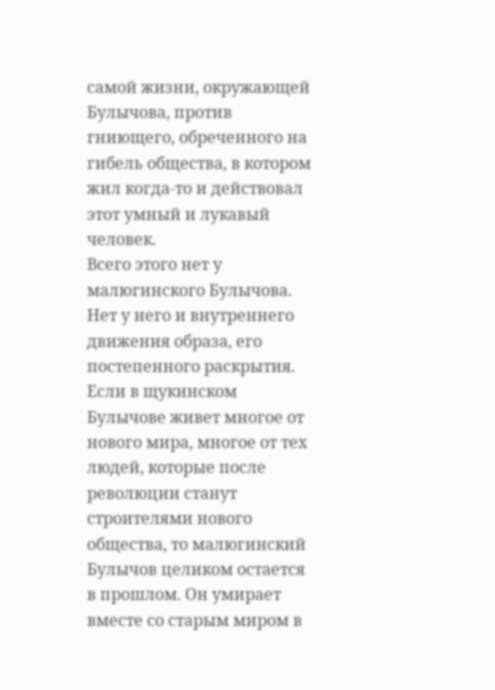самой жизни, окружающей Булычова, против гниющего, обреченного на гибель общества, в котором жил когда-то и действовал этот умный и лукавый человек.
Всего этого нет у малюгинского Булычова. Нет у него и внутреннего движения образа, его постепенного раскрытия. Если в щукинском Булычове живет многое от нового мира, многое от тех людей, которые после революции станут строителями нового общества, то малюгинский Булычов целиком остается в прошлом. Он умирает вместе со старым миром в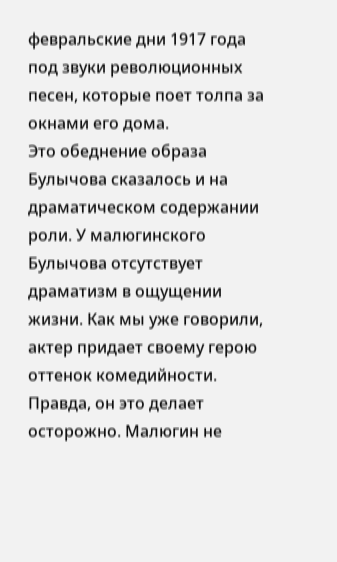февральские дни 1917 года под звуки революционных песен, которые поет толпа за окнами его дома.
Это обеднение образа Булычова сказалось и на драматическом содержании роли. У малюгинского Булычова отсутствует драматизм в ощущении жизни. Как мы уже говорили, актер придает своему герою оттенок комедийности. Правда, он это делает осторожно. Малюгин не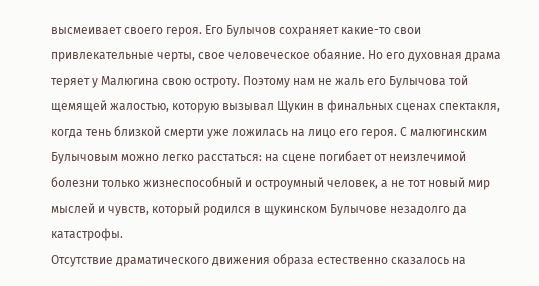высмеивает своего героя. Его Булычов сохраняет какие-то свои привлекательные черты, свое человеческое обаяние. Но его духовная драма теряет у Малюгина свою остроту. Поэтому нам не жаль его Булычова той щемящей жалостью, которую вызывал Щукин в финальных сценах спектакля, когда тень близкой смерти уже ложилась на лицо его героя. С малюгинским Булычовым можно легко расстаться: на сцене погибает от неизлечимой болезни только жизнеспособный и остроумный человек, а не тот новый мир мыслей и чувств, который родился в щукинском Булычове незадолго да катастрофы.
Отсутствие драматического движения образа естественно сказалось на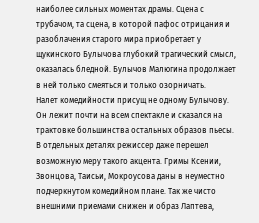наиболее сильных моментах драмы. Сцена с трубачом, та сцена, в которой пафос отрицания и разоблачения старого мира приобретает у щукинского Булычова глубокий трагический смысл, оказалась бледной. Булычов Малюгина продолжает в ней только смеяться и только озорничать.
Налет комедийности присущ не одному Булычову. Он лежит почти на всем спектакле и сказался на трактовке большинства остальных образов пьесы. В отдельных деталях режиссер даже перешел возможную меру такого акцента. Гримы Ксении, Звонцова, Таисьи, Мокроусова даны в неуместно подчеркнутом комедийном плане. Так же чисто внешними приемами снижен и образ Лаптева,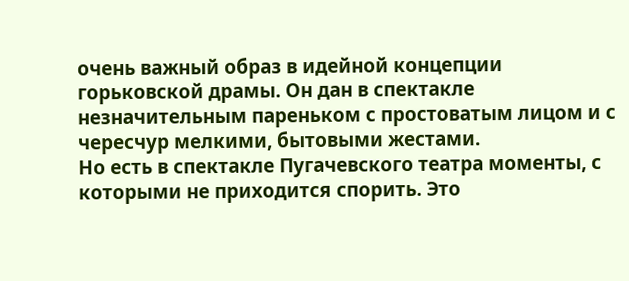очень важный образ в идейной концепции горьковской драмы. Он дан в спектакле незначительным пареньком с простоватым лицом и с чересчур мелкими, бытовыми жестами.
Но есть в спектакле Пугачевского театра моменты, с которыми не приходится спорить. Это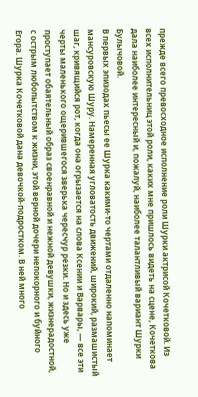прежде всего превосходное исполнение роли Шурки актрисой Кочетковой. Из всех исполнительниц этой роли, каких мне пришлось видеть на сцене, Кочеткова дала наиболее интересный и, пожалуй, наиболее талантливый вариант Шурки Булычовой.
В первых эпизодах пьесы ее Шурка какими-то чертами отдаленно напоминает мансуровскую Шуру. Намеренная угловатость движений, широкий, размашистый шаг, кривящийся рот, когда она огрызается на слова Ксении и Варвары, — все эти черты маленького ощерившегося зверька чересчур резки. Но и здесь уже проступает обаятельный образ своенравной и нежной девушки, жизнерадостной, с острым любопытством к жизни, этой верной дочери непокорного и буйного Егора. Шурка Кочетковой дана девочкой-подростком. В ней много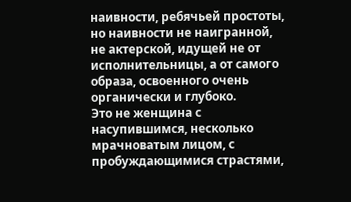наивности, ребячьей простоты, но наивности не наигранной, не актерской, идущей не от исполнительницы, а от самого образа, освоенного очень органически и глубоко.
Это не женщина с насупившимся, несколько мрачноватым лицом, с пробуждающимися страстями,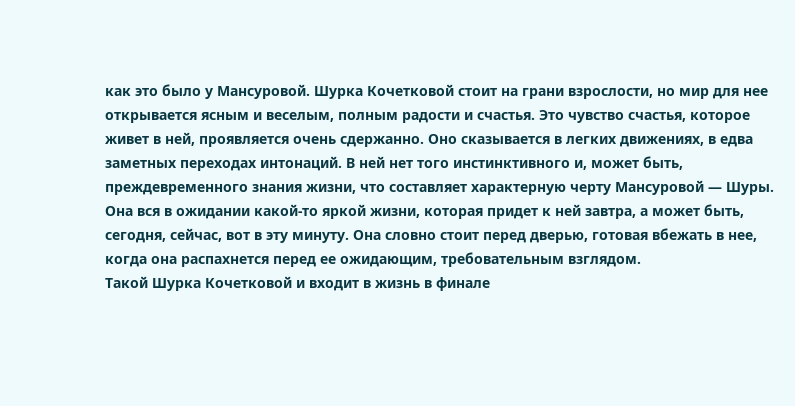как это было у Мансуровой. Шурка Кочетковой стоит на грани взрослости, но мир для нее открывается ясным и веселым, полным радости и счастья. Это чувство счастья, которое живет в ней, проявляется очень сдержанно. Оно сказывается в легких движениях, в едва заметных переходах интонаций. В ней нет того инстинктивного и, может быть, преждевременного знания жизни, что составляет характерную черту Мансуровой — Шуры. Она вся в ожидании какой-то яркой жизни, которая придет к ней завтра, а может быть, сегодня, сейчас, вот в эту минуту. Она словно стоит перед дверью, готовая вбежать в нее, когда она распахнется перед ее ожидающим, требовательным взглядом.
Такой Шурка Кочетковой и входит в жизнь в финале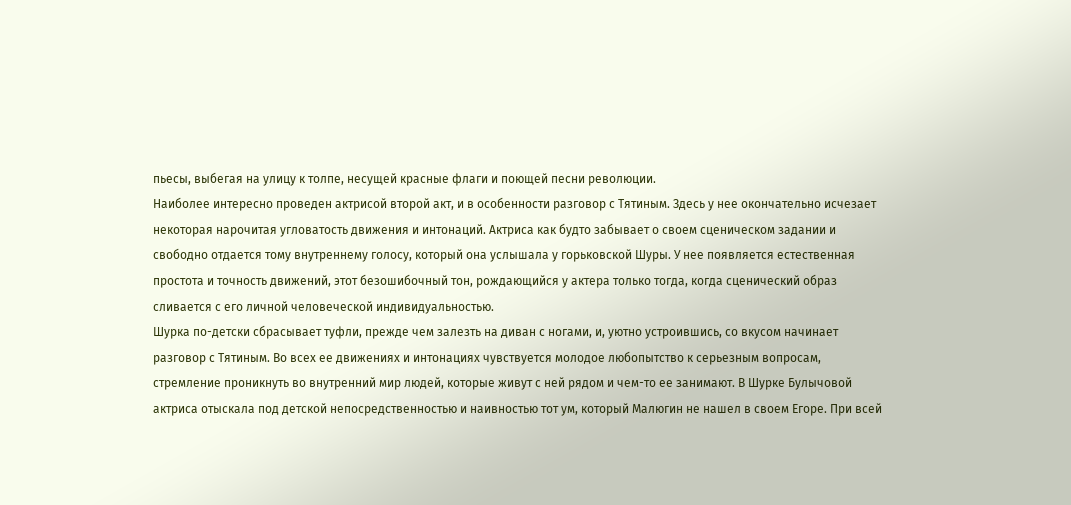пьесы, выбегая на улицу к толпе, несущей красные флаги и поющей песни революции.
Наиболее интересно проведен актрисой второй акт, и в особенности разговор с Тятиным. Здесь у нее окончательно исчезает некоторая нарочитая угловатость движения и интонаций. Актриса как будто забывает о своем сценическом задании и свободно отдается тому внутреннему голосу, который она услышала у горьковской Шуры. У нее появляется естественная простота и точность движений, этот безошибочный тон, рождающийся у актера только тогда, когда сценический образ сливается с его личной человеческой индивидуальностью.
Шурка по-детски сбрасывает туфли, прежде чем залезть на диван с ногами, и, уютно устроившись, со вкусом начинает разговор с Тятиным. Во всех ее движениях и интонациях чувствуется молодое любопытство к серьезным вопросам, стремление проникнуть во внутренний мир людей, которые живут с ней рядом и чем-то ее занимают. В Шурке Булычовой актриса отыскала под детской непосредственностью и наивностью тот ум, который Малюгин не нашел в своем Егоре. При всей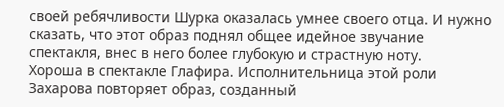своей ребячливости Шурка оказалась умнее своего отца. И нужно сказать, что этот образ поднял общее идейное звучание спектакля, внес в него более глубокую и страстную ноту.
Хороша в спектакле Глафира. Исполнительница этой роли Захарова повторяет образ, созданный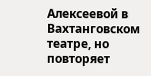Алексеевой в Вахтанговском театре, но повторяет